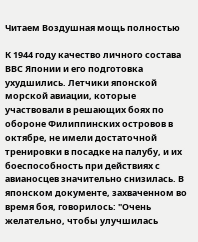Читаем Воздушная мощь полностью

К 1944 году качество личного состава ВВС Японии и его подготовка ухудшились. Летчики японской морской авиации, которые участвовали в решающих боях по обороне Филиппинских островов в октябре, не имели достаточной тренировки в посадке на палубу, и их боеспособность при действиях с авианосцев значительно снизилась. В японском документе, захваченном во время боя, говорилось: "Очень желательно, чтобы улучшилась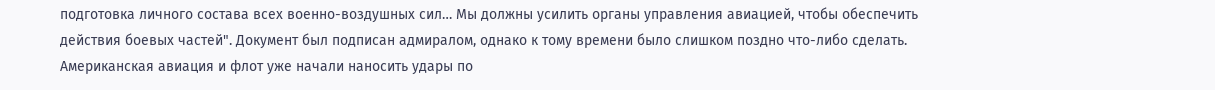подготовка личного состава всех военно-воздушных сил… Мы должны усилить органы управления авиацией, чтобы обеспечить действия боевых частей". Документ был подписан адмиралом, однако к тому времени было слишком поздно что-либо сделать. Американская авиация и флот уже начали наносить удары по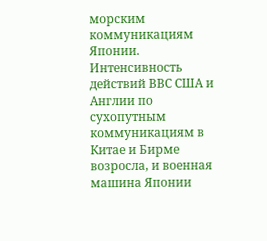морским коммуникациям Японии. Интенсивность действий ВВС США и Англии по сухопутным коммуникациям в Китае и Бирме возросла, и военная машина Японии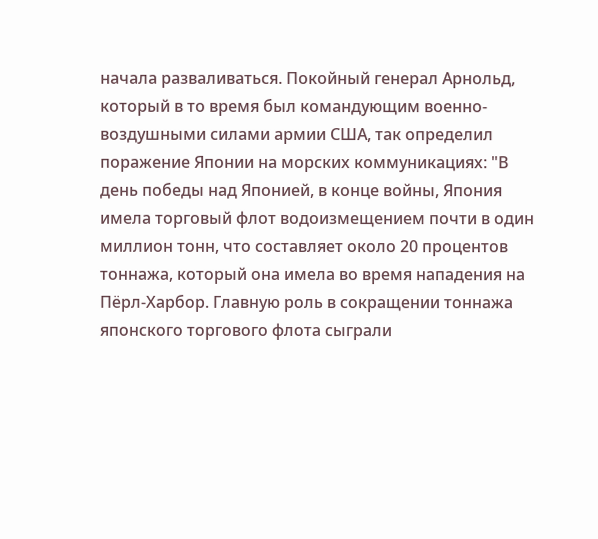начала разваливаться. Покойный генерал Арнольд, который в то время был командующим военно-воздушными силами армии США, так определил поражение Японии на морских коммуникациях: "В день победы над Японией, в конце войны, Япония имела торговый флот водоизмещением почти в один миллион тонн, что составляет около 20 процентов тоннажа, который она имела во время нападения на Пёрл-Харбор. Главную роль в сокращении тоннажа японского торгового флота сыграли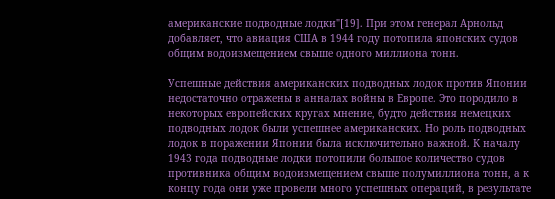американские подводные лодки"[19]. При этом генерал Арнольд добавляет, что авиация США в 1944 году потопила японских судов общим водоизмещением свыше одного миллиона тонн.

Успешные действия американских подводных лодок против Японии недостаточно отражены в анналах войны в Европе. Это породило в некоторых европейских кругах мнение, будто действия немецких подводных лодок были успешнее американских. Но роль подводных лодок в поражении Японии была исключительно важной. К началу 1943 года подводные лодки потопили большое количество судов противника общим водоизмещением свыше полумиллиона тонн, а к концу года они уже провели много успешных операций, в результате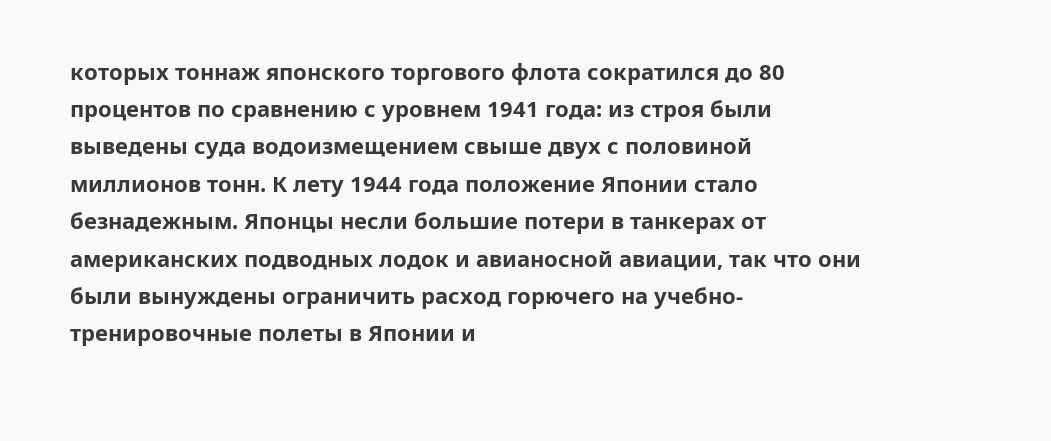которых тоннаж японского торгового флота сократился до 80 процентов по сравнению с уровнем 1941 года: из строя были выведены суда водоизмещением свыше двух с половиной миллионов тонн. К лету 1944 года положение Японии стало безнадежным. Японцы несли большие потери в танкерах от американских подводных лодок и авианосной авиации, так что они были вынуждены ограничить расход горючего на учебно-тренировочные полеты в Японии и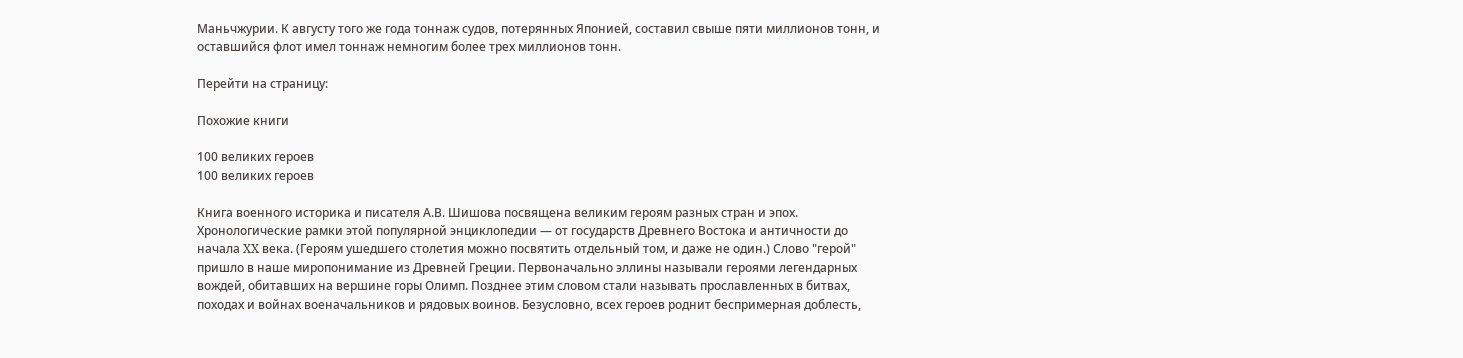Маньчжурии. К августу того же года тоннаж судов, потерянных Японией, составил свыше пяти миллионов тонн, и оставшийся флот имел тоннаж немногим более трех миллионов тонн.

Перейти на страницу:

Похожие книги

100 великих героев
100 великих героев

Книга военного историка и писателя А.В. Шишова посвящена великим героям разных стран и эпох. Хронологические рамки этой популярной энциклопедии — от государств Древнего Востока и античности до начала XX века. (Героям ушедшего столетия можно посвятить отдельный том, и даже не один.) Слово "герой" пришло в наше миропонимание из Древней Греции. Первоначально эллины называли героями легендарных вождей, обитавших на вершине горы Олимп. Позднее этим словом стали называть прославленных в битвах, походах и войнах военачальников и рядовых воинов. Безусловно, всех героев роднит беспримерная доблесть,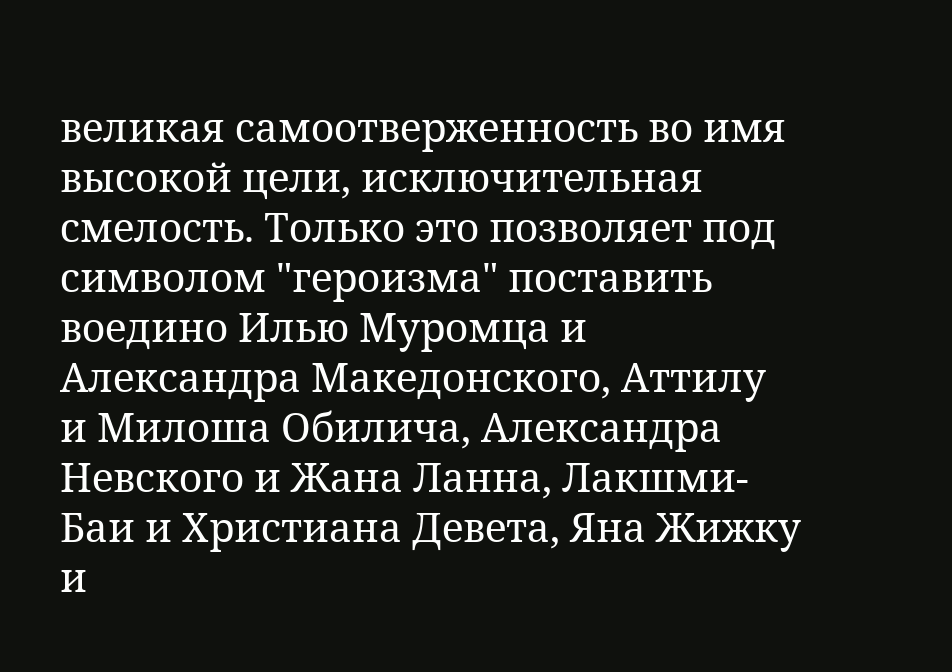великая самоотверженность во имя высокой цели, исключительная смелость. Только это позволяет под символом "героизма" поставить воедино Илью Муромца и Александра Македонского, Аттилу и Милоша Обилича, Александра Невского и Жана Ланна, Лакшми-Баи и Христиана Девета, Яна Жижку и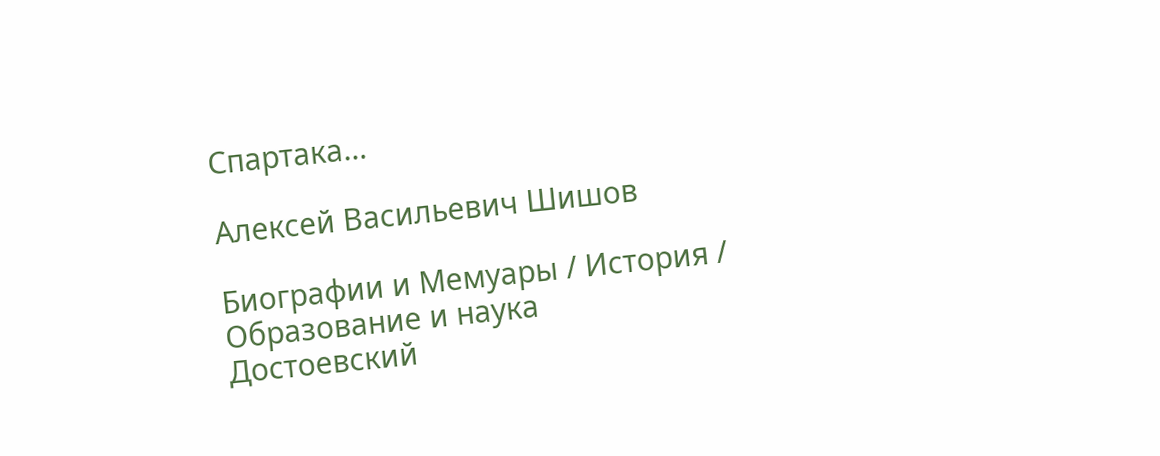Спартака…

Алексей Васильевич Шишов

Биографии и Мемуары / История / Образование и наука
Достоевский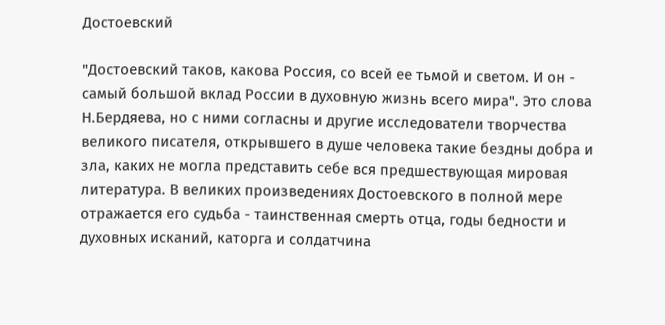Достоевский

"Достоевский таков, какова Россия, со всей ее тьмой и светом. И он - самый большой вклад России в духовную жизнь всего мира". Это слова Н.Бердяева, но с ними согласны и другие исследователи творчества великого писателя, открывшего в душе человека такие бездны добра и зла, каких не могла представить себе вся предшествующая мировая литература. В великих произведениях Достоевского в полной мере отражается его судьба - таинственная смерть отца, годы бедности и духовных исканий, каторга и солдатчина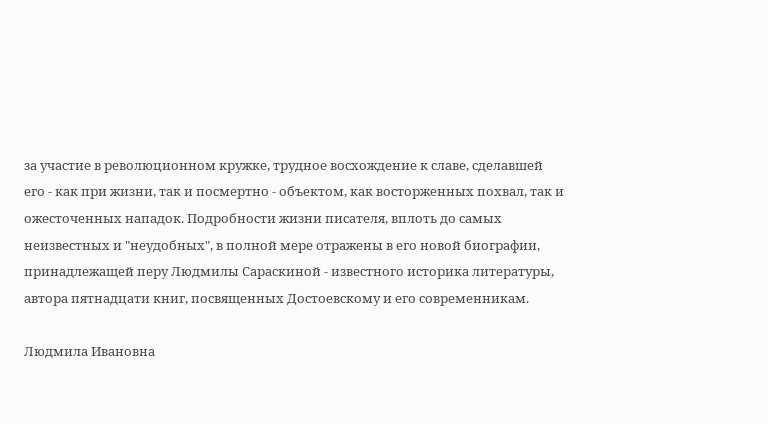за участие в революционном кружке, трудное восхождение к славе, сделавшей его - как при жизни, так и посмертно - объектом, как восторженных похвал, так и ожесточенных нападок. Подробности жизни писателя, вплоть до самых неизвестных и "неудобных", в полной мере отражены в его новой биографии, принадлежащей перу Людмилы Сараскиной - известного историка литературы, автора пятнадцати книг, посвященных Достоевскому и его современникам.

Людмила Ивановна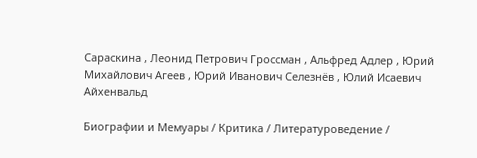Сараскина , Леонид Петрович Гроссман , Альфред Адлер , Юрий Михайлович Агеев , Юрий Иванович Селезнёв , Юлий Исаевич Айхенвальд

Биографии и Мемуары / Критика / Литературоведение /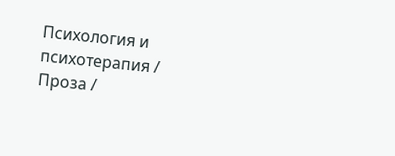Психология и психотерапия / Проза /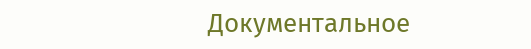Документальное